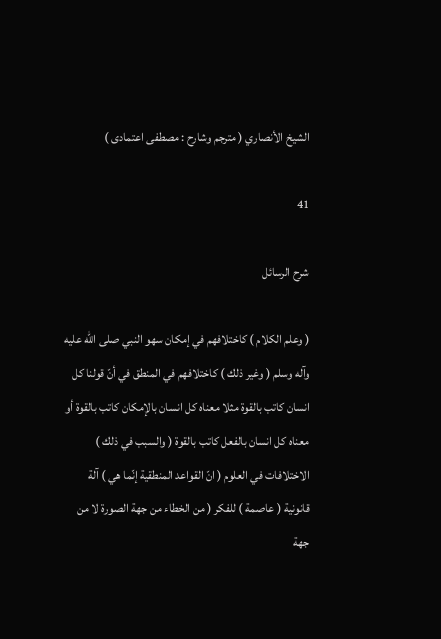الشيخ الأنصاري ( مترجم وشارح : مصطفى اعتمادى )

41

شرح الرسائل

( وعلم الكلام ) كاختلافهم في إمكان سهو النبي صلى اللّه عليه وآله وسلم ( وغير ذلك ) كاختلافهم في المنطق في أنّ قولنا كل انسان كاتب بالقوة مثلا معناه كل انسان بالإمكان كاتب بالقوة أو معناه كل انسان بالفعل كاتب بالقوة ( والسبب في ذلك ) الاختلافات في العلوم ( انّ القواعد المنطقية إنّما هي ) آلة قانونية ( عاصمة ) للفكر ( من الخطاء من جهة الصورة لا من جهة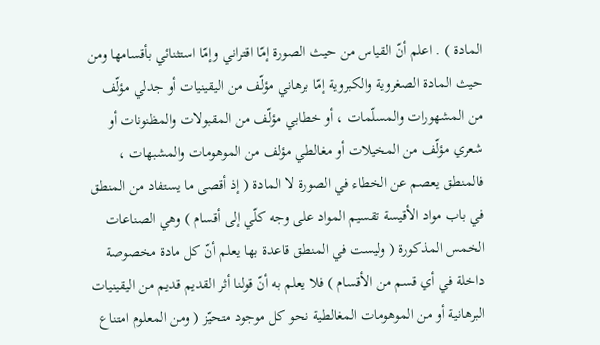المادة ) . اعلم أنّ القياس من حيث الصورة إمّا اقتراني وإمّا استثنائي بأقسامها ومن حيث المادة الصغروية والكبروية إمّا برهاني مؤلّف من اليقينيات أو جدلي مؤلّف من المشهورات والمسلّمات ، أو خطابي مؤلّف من المقبولات والمظنونات أو شعري مؤلّف من المخيلات أو مغالطي مؤلف من الموهومات والمشبهات ، فالمنطق يعصم عن الخطاء في الصورة لا المادة ( إذ أقصى ما يستفاد من المنطق في باب مواد الأقيسة تقسيم المواد على وجه كلّي إلى أقسام ) وهي الصناعات الخمس المذكورة ( وليست في المنطق قاعدة بها يعلم أنّ كل مادة مخصوصة داخلة في أي قسم من الأقسام ) فلا يعلم به أنّ قولنا أثر القديم قديم من اليقينيات البرهانية أو من الموهومات المغالطية نحو كل موجود متحيّز ( ومن المعلوم امتناع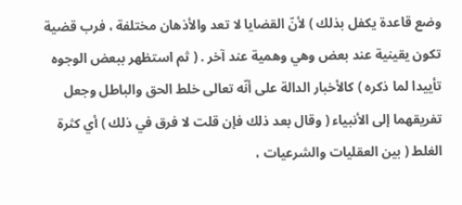وضع قاعدة يكفل بذلك ) لأنّ القضايا لا تعد والأذهان مختلفة ، فرب قضية تكون يقينية عند بعض وهي وهمية عند آخر . ( ثم استظهر ببعض الوجوه تأييدا لما ذكره ) كالأخبار الدالة على أنّه تعالى خلط الحق والباطل وجعل تفريقهما إلى الأنبياء ( وقال بعد ذلك فإن قلت لا فرق في ذلك ) أي كثرة الغلط ( بين العقليات والشرعيات ،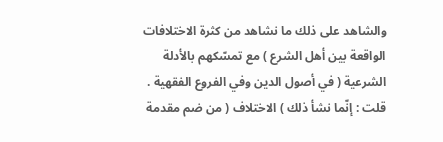والشاهد على ذلك ما نشاهد من كثرة الاختلافات الواقعة بين أهل الشرع ) مع تمسّكهم بالأدلة الشرعية ( في أصول الدين وفي الفروع الفقهية . قلت : إنّما نشأ ذلك ) الاختلاف ( من ضم مقدمة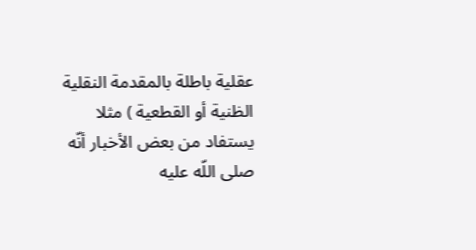عقلية باطلة بالمقدمة النقلية الظنية أو القطعية ) مثلا يستفاد من بعض الأخبار أنّه صلى اللّه عليه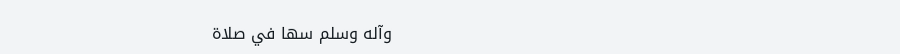وآله وسلم سها في صلاة